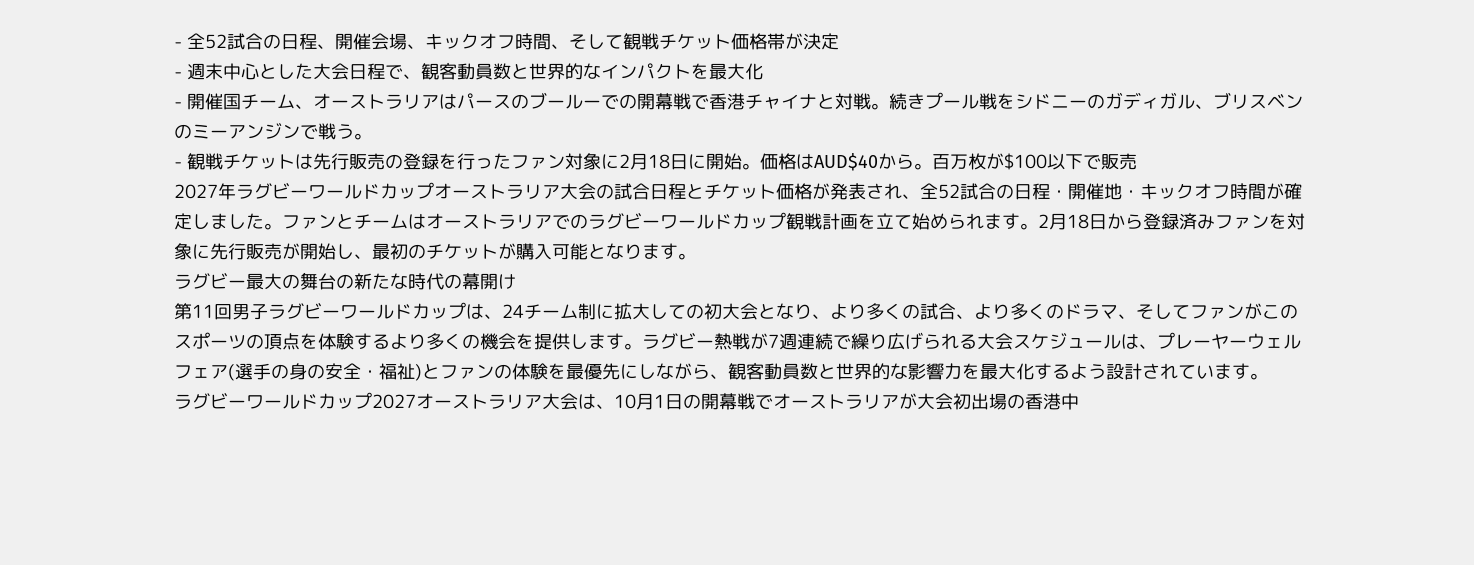- 全52試合の日程、開催会場、キックオフ時間、そして観戦チケット価格帯が決定
- 週末中心とした大会日程で、観客動員数と世界的なインパクトを最大化
- 開催国チーム、オーストラリアはパースのブールーでの開幕戦で香港チャイナと対戦。続きプール戦をシドニーのガディガル、ブリスベンのミーアンジンで戦う。
- 観戦チケットは先行販売の登録を行ったファン対象に2月18日に開始。価格はAUD$40から。百万枚が$100以下で販売
2027年ラグビーワールドカップオーストラリア大会の試合日程とチケット価格が発表され、全52試合の日程・開催地・キックオフ時間が確定しました。ファンとチームはオーストラリアでのラグビーワールドカップ観戦計画を立て始められます。2月18日から登録済みファンを対象に先行販売が開始し、最初のチケットが購入可能となります。
ラグビー最大の舞台の新たな時代の幕開け
第11回男子ラグビーワールドカップは、24チーム制に拡大しての初大会となり、より多くの試合、より多くのドラマ、そしてファンがこのスポーツの頂点を体験するより多くの機会を提供します。ラグビー熱戦が7週連続で繰り広げられる大会スケジュールは、プレーヤーウェルフェア(選手の身の安全・福祉)とファンの体験を最優先にしながら、観客動員数と世界的な影響力を最大化するよう設計されています。
ラグビーワールドカップ2027オーストラリア大会は、10月1日の開幕戦でオーストラリアが大会初出場の香港中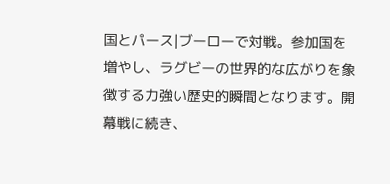国とパース|ブーローで対戦。参加国を増やし、ラグビーの世界的な広がりを象徴する力強い歴史的瞬間となります。開幕戦に続き、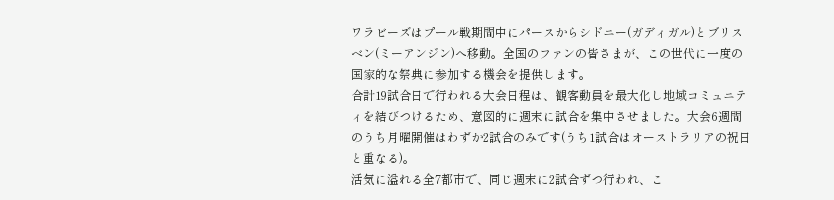ワラビーズはプール戦期間中にパースからシドニー(ガディガル)とブリスベン(ミーアンジン)へ移動。全国のファンの皆さまが、この世代に一度の国家的な祭典に参加する機会を提供します。
合計19試合日で行われる大会日程は、観客動員を最大化し地域コミュニティを結びつけるため、意図的に週末に試合を集中させました。大会6週間のうち月曜開催はわずか2試合のみです(うち1試合はオーストラリアの祝日と重なる)。
活気に溢れる全7都市で、同じ週末に2試合ずつ行われ、こ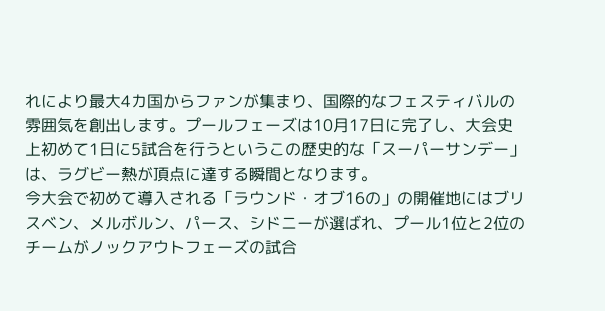れにより最大4カ国からファンが集まり、国際的なフェスティバルの雰囲気を創出します。プールフェーズは10月17日に完了し、大会史上初めて1日に5試合を行うというこの歴史的な「スーパーサンデー」は、ラグビー熱が頂点に達する瞬間となります。
今大会で初めて導入される「ラウンド・オブ16の」の開催地にはブリスベン、メルボルン、パース、シドニーが選ばれ、プール1位と2位のチームがノックアウトフェーズの試合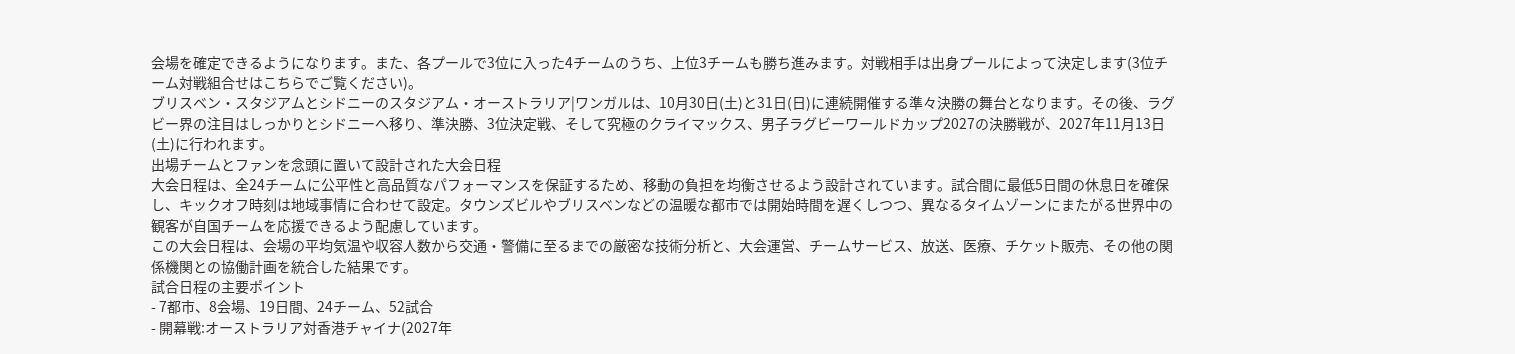会場を確定できるようになります。また、各プールで3位に入った4チームのうち、上位3チームも勝ち進みます。対戦相手は出身プールによって決定します(3位チーム対戦組合せはこちらでご覧ください)。
ブリスベン・スタジアムとシドニーのスタジアム・オーストラリア|ワンガルは、10月30日(土)と31日(日)に連続開催する準々決勝の舞台となります。その後、ラグビー界の注目はしっかりとシドニーへ移り、準決勝、3位決定戦、そして究極のクライマックス、男子ラグビーワールドカップ2027の決勝戦が、2027年11月13日(土)に行われます。
出場チームとファンを念頭に置いて設計された大会日程
大会日程は、全24チームに公平性と高品質なパフォーマンスを保証するため、移動の負担を均衡させるよう設計されています。試合間に最低5日間の休息日を確保し、キックオフ時刻は地域事情に合わせて設定。タウンズビルやブリスベンなどの温暖な都市では開始時間を遅くしつつ、異なるタイムゾーンにまたがる世界中の観客が自国チームを応援できるよう配慮しています。
この大会日程は、会場の平均気温や収容人数から交通・警備に至るまでの厳密な技術分析と、大会運営、チームサービス、放送、医療、チケット販売、その他の関係機関との協働計画を統合した結果です。
試合日程の主要ポイント
- 7都市、8会場、19日間、24チーム、52試合
- 開幕戦:オーストラリア対香港チャイナ(2027年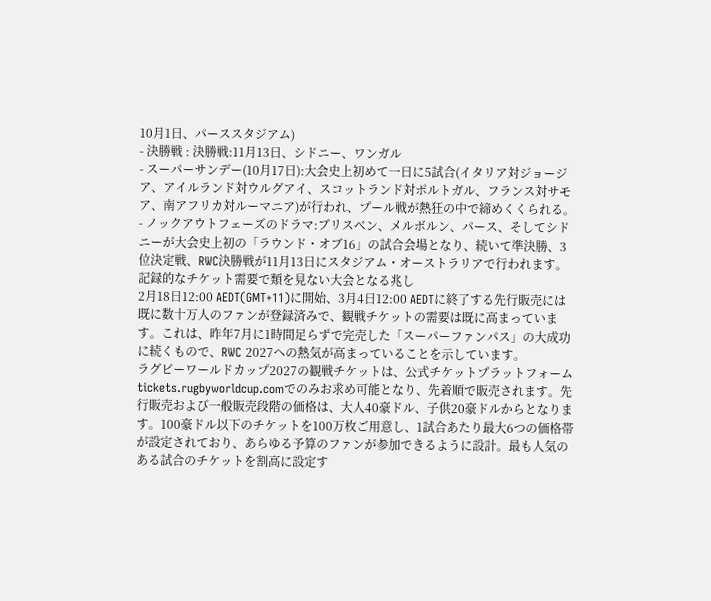10月1日、パーススタジアム)
- 決勝戦 : 決勝戦:11月13日、シドニー、ワンガル
- スーパーサンデー(10月17日):大会史上初めて一日に5試合(イタリア対ジョージア、アイルランド対ウルグアイ、スコットランド対ポルトガル、フランス対サモア、南アフリカ対ルーマニア)が行われ、プール戦が熱狂の中で締めくくられる。
- ノックアウトフェーズのドラマ:ブリスベン、メルボルン、パース、そしてシドニーが大会史上初の「ラウンド・オブ16」の試合会場となり、続いて準決勝、3位決定戦、RWC決勝戦が11月13日にスタジアム・オーストラリアで行われます。
記録的なチケット需要で類を見ない大会となる兆し
2月18日12:00 AEDT(GMT+11)に開始、3月4日12:00 AEDTに終了する先行販売には既に数十万人のファンが登録済みで、観戦チケットの需要は既に高まっています。これは、昨年7月に1時間足らずで完売した「スーパーファンパス」の大成功に続くもので、RWC 2027への熱気が高まっていることを示しています。
ラグビーワールドカップ2027の観戦チケットは、公式チケットプラットフォームtickets.rugbyworldcup.comでのみお求め可能となり、先着順で販売されます。先行販売および一般販売段階の価格は、大人40豪ドル、子供20豪ドルからとなります。100豪ドル以下のチケットを100万枚ご用意し、1試合あたり最大6つの価格帯が設定されており、あらゆる予算のファンが参加できるように設計。最も人気のある試合のチケットを割高に設定す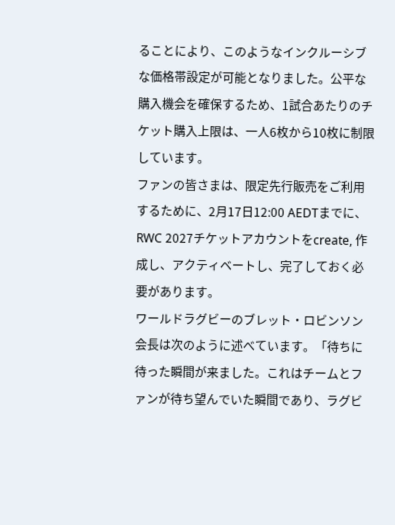ることにより、このようなインクルーシブな価格帯設定が可能となりました。公平な購入機会を確保するため、1試合あたりのチケット購入上限は、一人6枚から10枚に制限しています。
ファンの皆さまは、限定先行販売をご利用するために、2月17日12:00 AEDTまでに、RWC 2027チケットアカウントをcreate, 作成し、アクティベートし、完了しておく必要があります。
ワールドラグビーのブレット・ロビンソン会長は次のように述べています。「待ちに待った瞬間が来ました。これはチームとファンが待ち望んでいた瞬間であり、ラグビ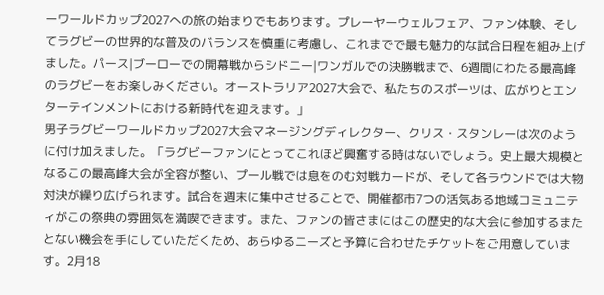ーワールドカップ2027への旅の始まりでもあります。プレーヤーウェルフェア、ファン体験、そしてラグビーの世界的な普及のバランスを慎重に考慮し、これまでで最も魅力的な試合日程を組み上げました。パース|ブーローでの開幕戦からシドニー|ワンガルでの決勝戦まで、6週間にわたる最高峰のラグビーをお楽しみください。オーストラリア2027大会で、私たちのスポーツは、広がりとエンターテインメントにおける新時代を迎えます。」
男子ラグビーワールドカップ2027大会マネージングディレクター、クリス・スタンレーは次のように付け加えました。「ラグビーファンにとってこれほど興奮する時はないでしょう。史上最大規模となるこの最高峰大会が全容が整い、プール戦では息をのむ対戦カードが、そして各ラウンドでは大物対決が繰り広げられます。試合を週末に集中させることで、開催都市7つの活気ある地域コミュニティがこの祭典の雰囲気を満喫できます。また、ファンの皆さまにはこの歴史的な大会に参加するまたとない機会を手にしていただくため、あらゆるニーズと予算に合わせたチケットをご用意しています。2月18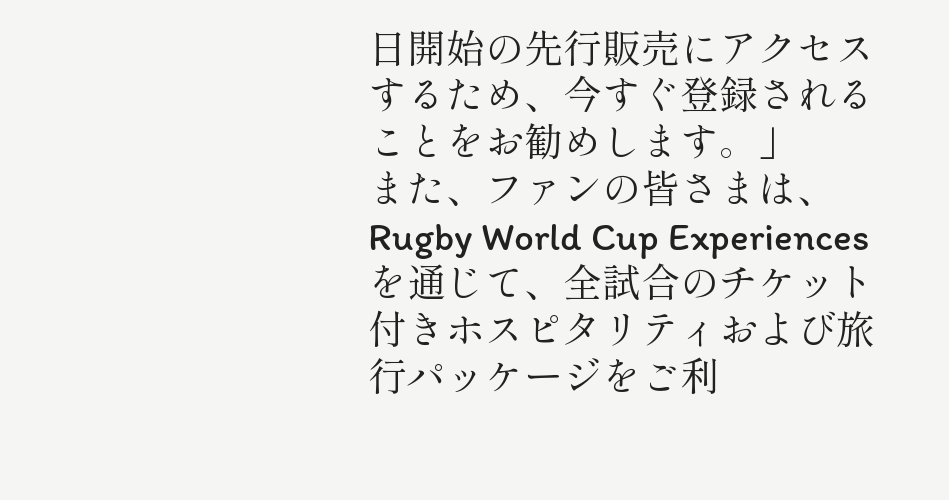日開始の先行販売にアクセスするため、今すぐ登録されることをお勧めします。」
また、ファンの皆さまは、 Rugby World Cup Experiences を通じて、全試合のチケット付きホスピタリティおよび旅行パッケージをご利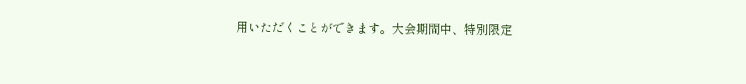用いただくことができます。大会期間中、特別限定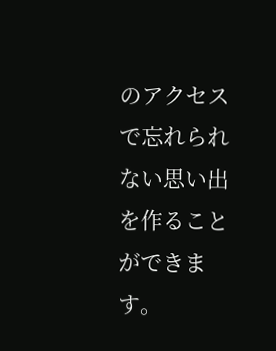のアクセスで忘れられない思い出を作ることができます。